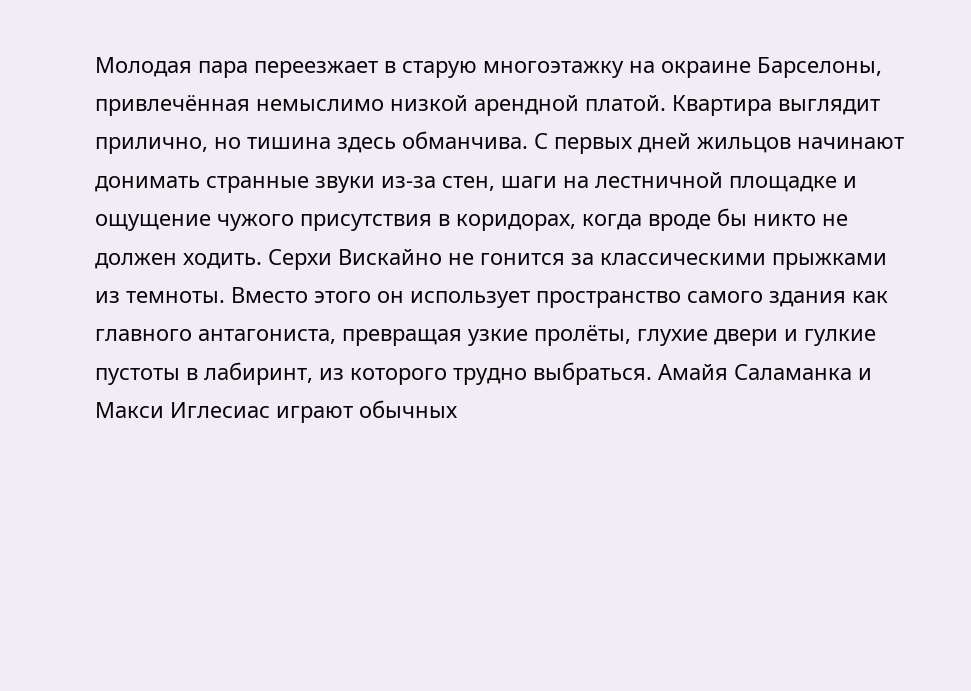Молодая пара переезжает в старую многоэтажку на окраине Барселоны, привлечённая немыслимо низкой арендной платой. Квартира выглядит прилично, но тишина здесь обманчива. С первых дней жильцов начинают донимать странные звуки из-за стен, шаги на лестничной площадке и ощущение чужого присутствия в коридорах, когда вроде бы никто не должен ходить. Серхи Вискайно не гонится за классическими прыжками из темноты. Вместо этого он использует пространство самого здания как главного антагониста, превращая узкие пролёты, глухие двери и гулкие пустоты в лабиринт, из которого трудно выбраться. Амайя Саламанка и Макси Иглесиас играют обычных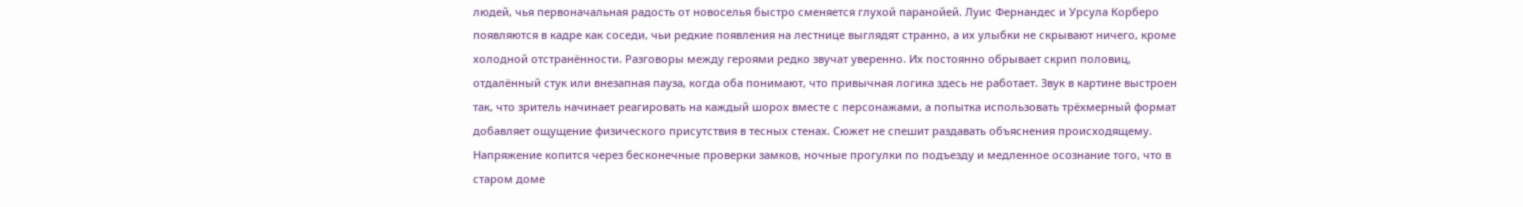людей, чья первоначальная радость от новоселья быстро сменяется глухой паранойей. Луис Фернандес и Урсула Корберо появляются в кадре как соседи, чьи редкие появления на лестнице выглядят странно, а их улыбки не скрывают ничего, кроме холодной отстранённости. Разговоры между героями редко звучат уверенно. Их постоянно обрывает скрип половиц, отдалённый стук или внезапная пауза, когда оба понимают, что привычная логика здесь не работает. Звук в картине выстроен так, что зритель начинает реагировать на каждый шорох вместе с персонажами, а попытка использовать трёхмерный формат добавляет ощущение физического присутствия в тесных стенах. Сюжет не спешит раздавать объяснения происходящему. Напряжение копится через бесконечные проверки замков, ночные прогулки по подъезду и медленное осознание того, что в старом доме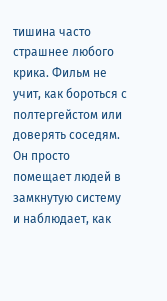тишина часто страшнее любого крика. Фильм не учит, как бороться с полтергейстом или доверять соседям. Он просто помещает людей в замкнутую систему и наблюдает, как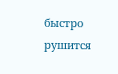быстро рушится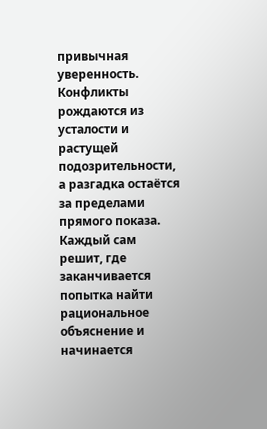привычная уверенность. Конфликты рождаются из усталости и растущей подозрительности, а разгадка остаётся за пределами прямого показа. Каждый сам решит, где заканчивается попытка найти рациональное объяснение и начинается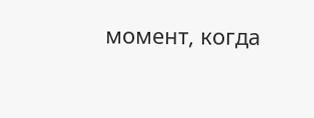момент, когда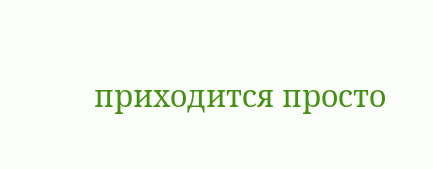приходится просто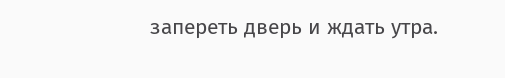запереть дверь и ждать утра.